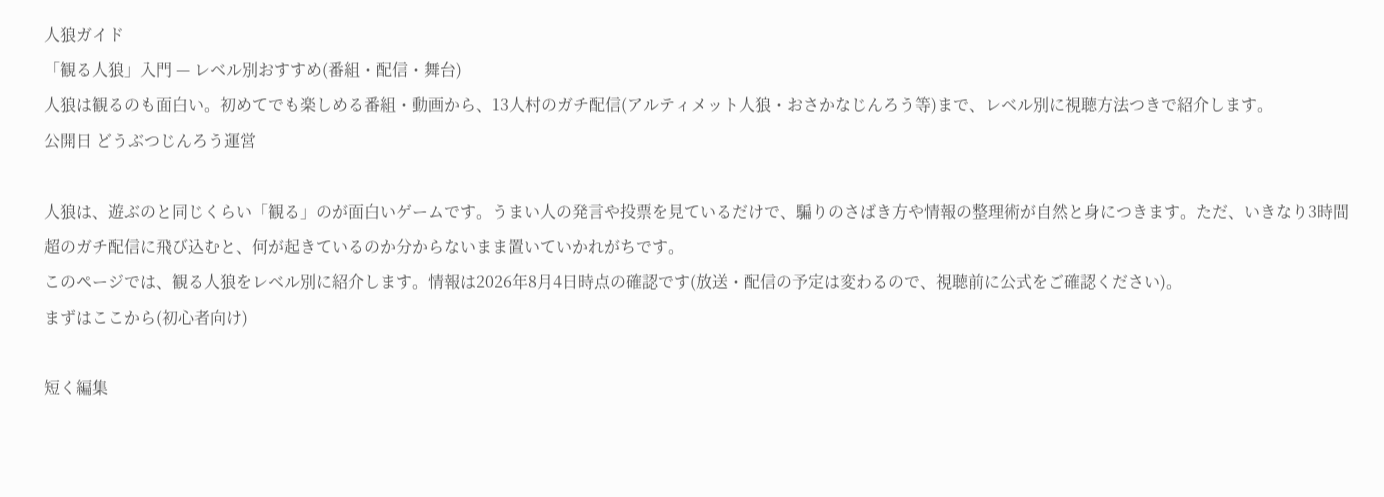人狼ガイド
「観る人狼」入門 — レベル別おすすめ(番組・配信・舞台)
人狼は観るのも面白い。初めてでも楽しめる番組・動画から、13人村のガチ配信(アルティメット人狼・おさかなじんろう等)まで、レベル別に視聴方法つきで紹介します。
公開日 どうぶつじんろう運営

人狼は、遊ぶのと同じくらい「観る」のが面白いゲームです。うまい人の発言や投票を見ているだけで、騙りのさばき方や情報の整理術が自然と身につきます。ただ、いきなり3時間超のガチ配信に飛び込むと、何が起きているのか分からないまま置いていかれがちです。
このページでは、観る人狼をレベル別に紹介します。情報は2026年8月4日時点の確認です(放送・配信の予定は変わるので、視聴前に公式をご確認ください)。
まずはここから(初心者向け)

短く編集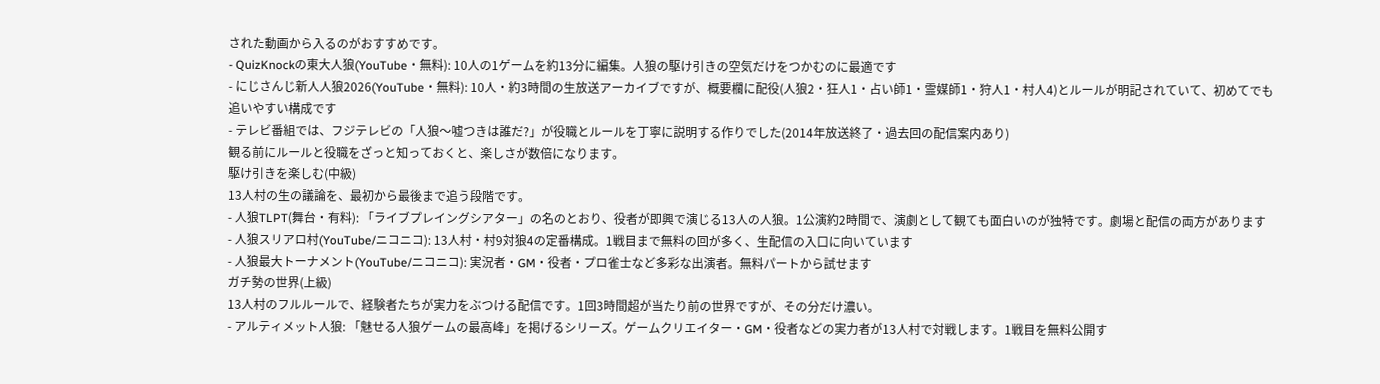された動画から入るのがおすすめです。
- QuizKnockの東大人狼(YouTube・無料): 10人の1ゲームを約13分に編集。人狼の駆け引きの空気だけをつかむのに最適です
- にじさんじ新人人狼2026(YouTube・無料): 10人・約3時間の生放送アーカイブですが、概要欄に配役(人狼2・狂人1・占い師1・霊媒師1・狩人1・村人4)とルールが明記されていて、初めてでも追いやすい構成です
- テレビ番組では、フジテレビの「人狼〜嘘つきは誰だ?」が役職とルールを丁寧に説明する作りでした(2014年放送終了・過去回の配信案内あり)
観る前にルールと役職をざっと知っておくと、楽しさが数倍になります。
駆け引きを楽しむ(中級)
13人村の生の議論を、最初から最後まで追う段階です。
- 人狼TLPT(舞台・有料): 「ライブプレイングシアター」の名のとおり、役者が即興で演じる13人の人狼。1公演約2時間で、演劇として観ても面白いのが独特です。劇場と配信の両方があります
- 人狼スリアロ村(YouTube/ニコニコ): 13人村・村9対狼4の定番構成。1戦目まで無料の回が多く、生配信の入口に向いています
- 人狼最大トーナメント(YouTube/ニコニコ): 実況者・GM・役者・プロ雀士など多彩な出演者。無料パートから試せます
ガチ勢の世界(上級)
13人村のフルルールで、経験者たちが実力をぶつける配信です。1回3時間超が当たり前の世界ですが、その分だけ濃い。
- アルティメット人狼: 「魅せる人狼ゲームの最高峰」を掲げるシリーズ。ゲームクリエイター・GM・役者などの実力者が13人村で対戦します。1戦目を無料公開す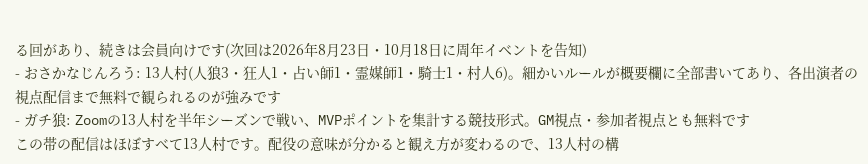る回があり、続きは会員向けです(次回は2026年8月23日・10月18日に周年イベントを告知)
- おさかなじんろう: 13人村(人狼3・狂人1・占い師1・霊媒師1・騎士1・村人6)。細かいルールが概要欄に全部書いてあり、各出演者の視点配信まで無料で観られるのが強みです
- ガチ狼: Zoomの13人村を半年シーズンで戦い、MVPポイントを集計する競技形式。GM視点・参加者視点とも無料です
この帯の配信はほぼすべて13人村です。配役の意味が分かると観え方が変わるので、13人村の構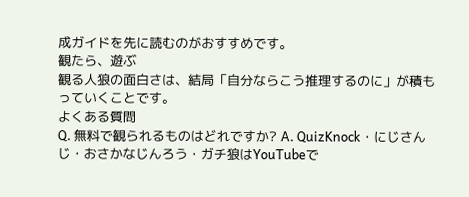成ガイドを先に読むのがおすすめです。
観たら、遊ぶ
観る人狼の面白さは、結局「自分ならこう推理するのに」が積もっていくことです。
よくある質問
Q. 無料で観られるものはどれですか? A. QuizKnock・にじさんじ・おさかなじんろう・ガチ狼はYouTubeで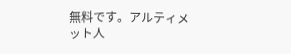無料です。アルティメット人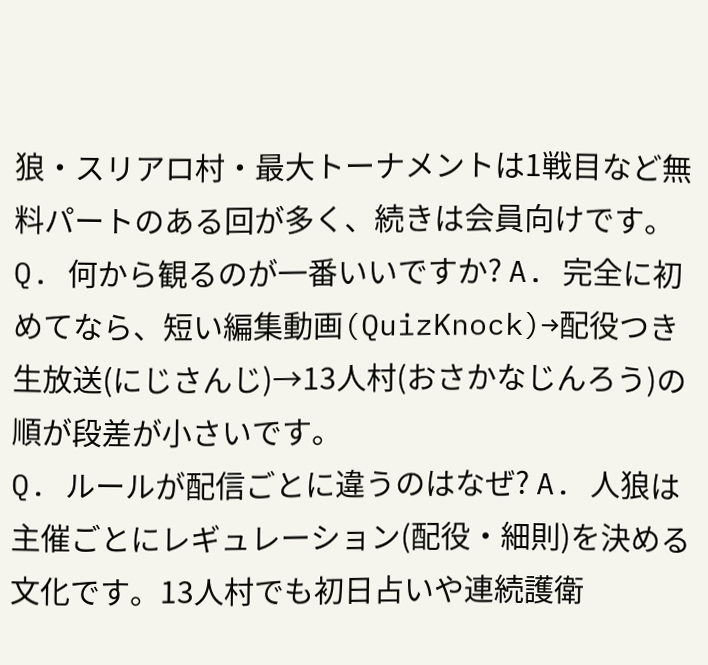狼・スリアロ村・最大トーナメントは1戦目など無料パートのある回が多く、続きは会員向けです。
Q. 何から観るのが一番いいですか? A. 完全に初めてなら、短い編集動画(QuizKnock)→配役つき生放送(にじさんじ)→13人村(おさかなじんろう)の順が段差が小さいです。
Q. ルールが配信ごとに違うのはなぜ? A. 人狼は主催ごとにレギュレーション(配役・細則)を決める文化です。13人村でも初日占いや連続護衛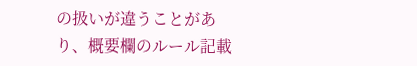の扱いが違うことがあり、概要欄のルール記載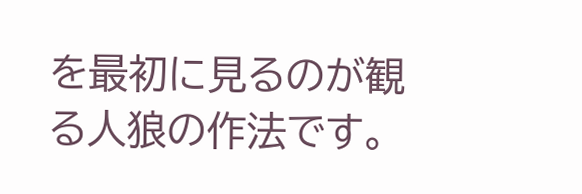を最初に見るのが観る人狼の作法です。